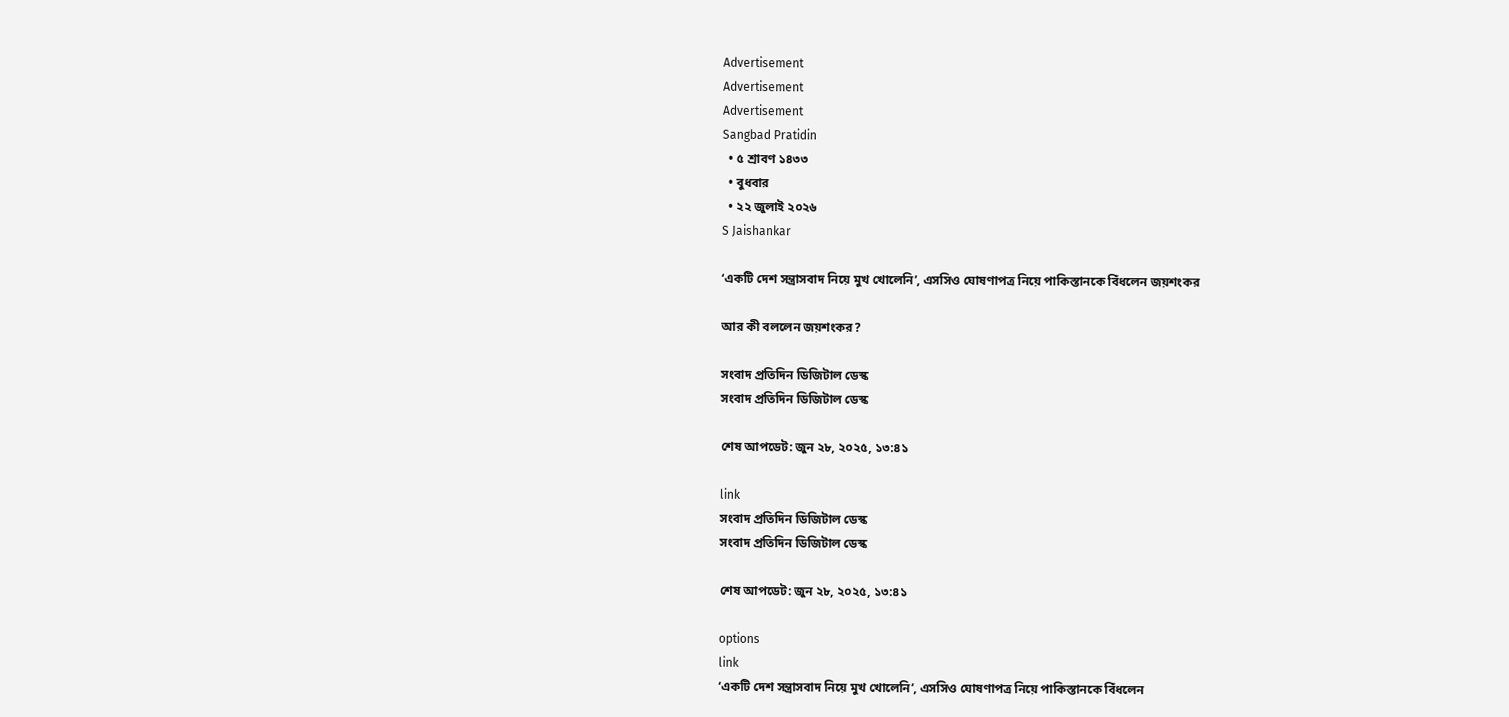Advertisement
Advertisement
Advertisement
Sangbad Pratidin
  • ৫ শ্রাবণ ১৪৩৩
  • বুধবার
  • ২২ জুলাই ২০২৬
S Jaishankar

‘একটি দেশ সন্ত্রাসবাদ নিয়ে মুখ খোলেনি’, এসসিও ঘোষণাপত্র নিয়ে পাকিস্তানকে বিঁধলেন জয়শংকর

আর কী বললেন জয়শংকর?

সংবাদ প্রতিদিন ডিজিটাল ডেস্ক
সংবাদ প্রতিদিন ডিজিটাল ডেস্ক

শেষ আপডেট: জুন ২৮, ২০২৫, ১৩:৪১

link
সংবাদ প্রতিদিন ডিজিটাল ডেস্ক
সংবাদ প্রতিদিন ডিজিটাল ডেস্ক

শেষ আপডেট: জুন ২৮, ২০২৫, ১৩:৪১

options
link
‘একটি দেশ সন্ত্রাসবাদ নিয়ে মুখ খোলেনি’, এসসিও ঘোষণাপত্র নিয়ে পাকিস্তানকে বিঁধলেন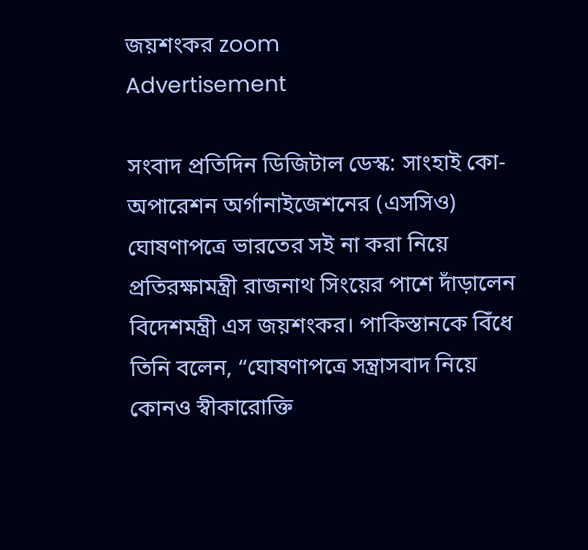জয়শংকর zoom
Advertisement

সংবাদ প্রতিদিন ডিজিটাল ডেস্ক: সাংহাই কো-অপারেশন অর্গানাইজেশনের (এসসিও) ঘোষণাপত্রে ভারতের সই না করা নিয়ে প্রতিরক্ষামন্ত্রী রাজনাথ সিংয়ের পাশে দাঁড়ালেন বিদেশমন্ত্রী এস জয়শংকর। পাকিস্তানকে বিঁধে তিনি বলেন, “ঘোষণাপত্রে সন্ত্রাসবাদ নিয়ে কোনও স্বীকারোক্তি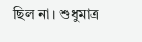ছিল না। শুধুমাত্র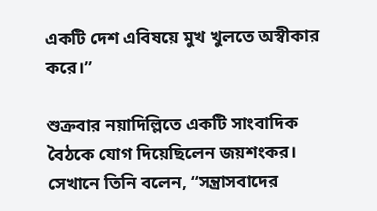একটি দেশ এবিষয়ে মুখ খুলতে অস্বীকার করে।”

শুক্রবার নয়াদিল্লিতে একটি সাংবাদিক বৈঠকে যোগ দিয়েছিলেন জয়শংকর। সেখানে তিনি বলেন, “সন্ত্রাসবাদের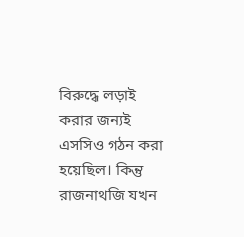বিরুদ্ধে লড়াই করার জন্যই এসসিও গঠন করা হয়েছিল। কিন্তু রাজনাথজি যখন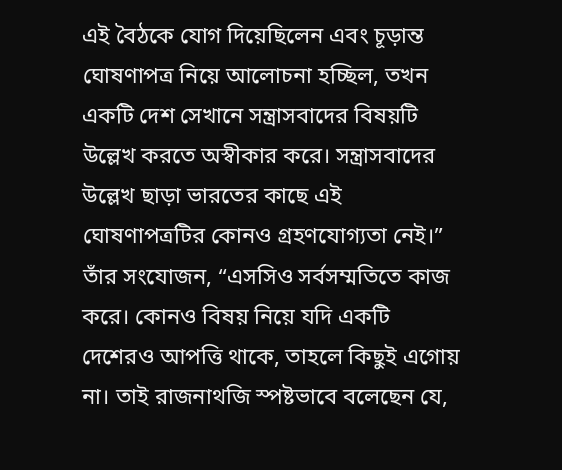এই বৈঠকে যোগ দিয়েছিলেন এবং চূড়ান্ত ঘোষণাপত্র নিয়ে আলোচনা হচ্ছিল, তখন একটি দেশ সেখানে সন্ত্রাসবাদের বিষয়টি উল্লেখ করতে অস্বীকার করে। সন্ত্রাসবাদের উল্লেখ ছাড়া ভারতের কাছে এই ঘোষণাপত্রটির কোনও গ্রহণযোগ্যতা নেই।” তাঁর সংযোজন, “এসসিও সর্বসম্মতিতে কাজ করে। কোনও বিষয় নিয়ে যদি একটি দেশেরও আপত্তি থাকে, তাহলে কিছুই এগোয় না। তাই রাজনাথজি স্পষ্টভাবে বলেছেন যে,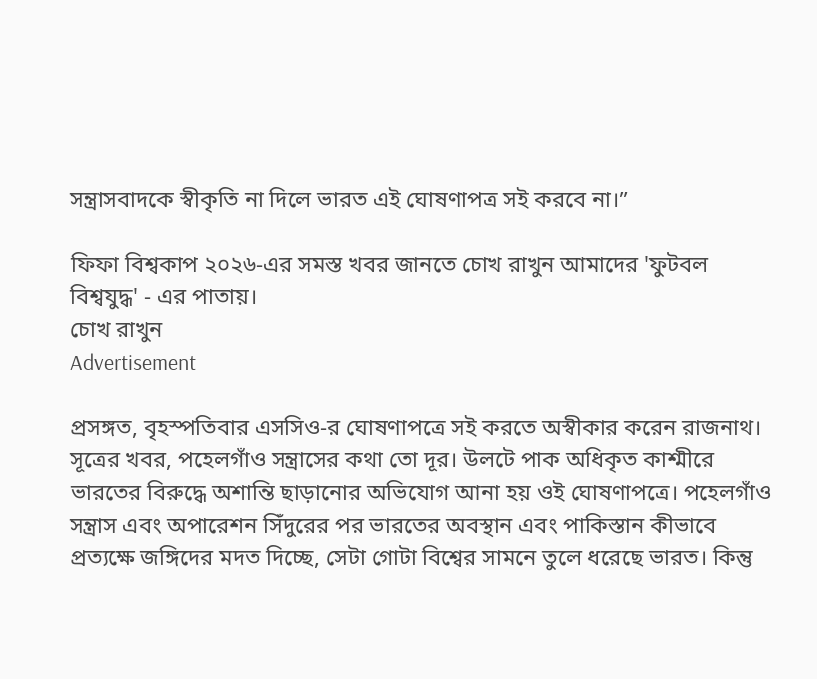সন্ত্রাসবাদকে স্বীকৃতি না দিলে ভারত এই ঘোষণাপত্র সই করবে না।”

ফিফা বিশ্বকাপ ২০২৬-এর সমস্ত খবর জানতে চোখ রাখুন আমাদের 'ফুটবল বিশ্বযুদ্ধ' - এর পাতায়।
চোখ রাখুন
Advertisement

প্রসঙ্গত, বৃহস্পতিবার এসসিও-র ঘোষণাপত্রে সই করতে অস্বীকার করেন রাজনাথ। সূত্রের খবর, পহেলগাঁও সন্ত্রাসের কথা তো দূর। উলটে পাক অধিকৃত কাশ্মীরে ভারতের বিরুদ্ধে অশান্তি ছাড়ানোর অভিযোগ আনা হয় ওই ঘোষণাপত্রে। পহেলগাঁও সন্ত্রাস এবং অপারেশন সিঁদুরের পর ভারতের অবস্থান এবং পাকিস্তান কীভাবে প্রত্যক্ষে জঙ্গিদের মদত দিচ্ছে, সেটা গোটা বিশ্বের সামনে তুলে ধরেছে ভারত। কিন্তু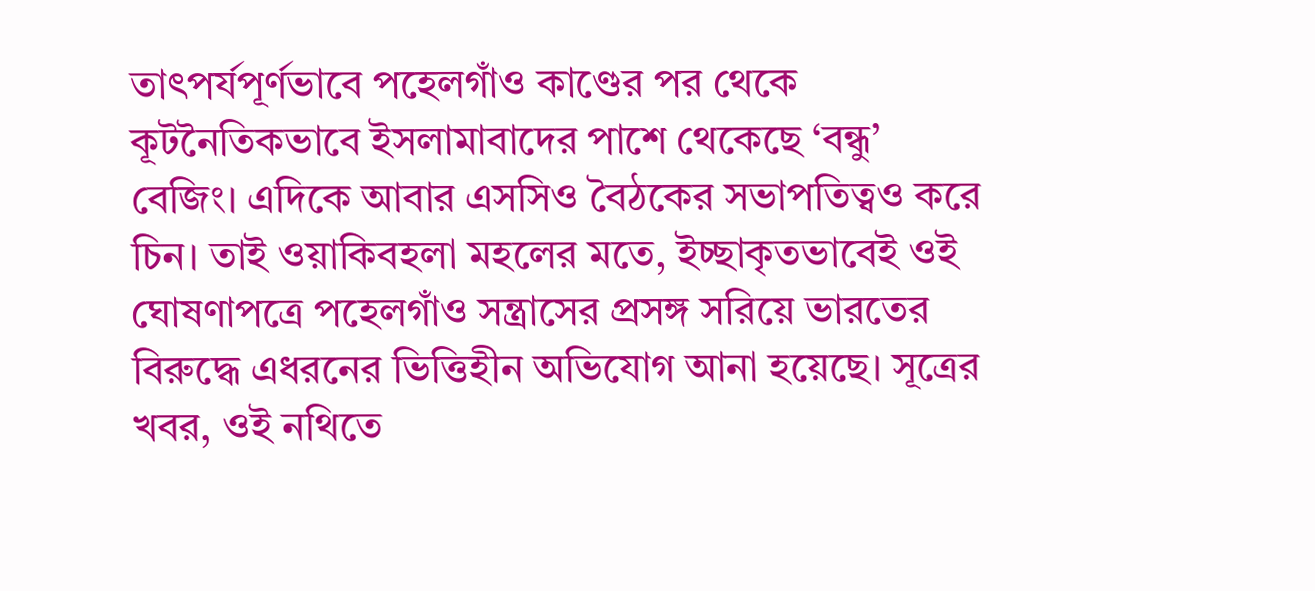তাৎপর্যপূর্ণভাবে পহেলগাঁও কাণ্ডের পর থেকে কূটনৈতিকভাবে ইসলামাবাদের পাশে থেকেছে ‘বন্ধু’ বেজিং। এদিকে আবার এসসিও বৈঠকের সভাপতিত্বও করে চিন। তাই ওয়াকিবহলা মহলের মতে, ইচ্ছাকৃতভাবেই ওই ঘোষণাপত্রে পহেলগাঁও সন্ত্রাসের প্রসঙ্গ সরিয়ে ভারতের বিরুদ্ধে এধরনের ভিত্তিহীন অভিযোগ আনা হয়েছে। সূত্রের খবর, ওই নথিতে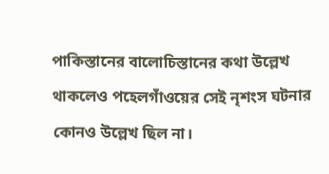পাকিস্তানের বালোচিস্তানের কথা উল্লেখ থাকলেও পহেলগাঁওয়ের সেই নৃশংস ঘটনার কোনও উল্লেখ ছিল না।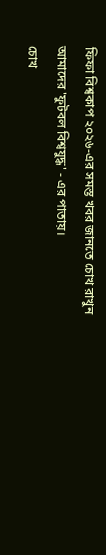ফিফা বিশ্বকাপ ২০২৬-এর সমস্ত খবর জানতে চোখ রাখুন আমাদের 'ফুটবল বিশ্বযুদ্ধ' - এর পাতায়।
চোখ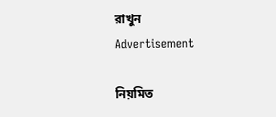রাখুন
Advertisement

নিয়মিত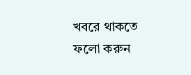খবরে থাকতে ফলো করুন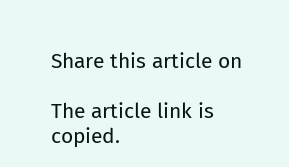Share this article on

The article link is copied.